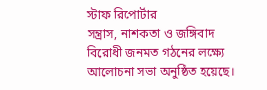স্টাফ রিপোর্টার
সন্ত্রাস, নাশকতা ও জঙ্গিবাদ বিরোধী জনমত গঠনের লক্ষ্যে আলোচনা সভা অনুষ্ঠিত হয়েছে।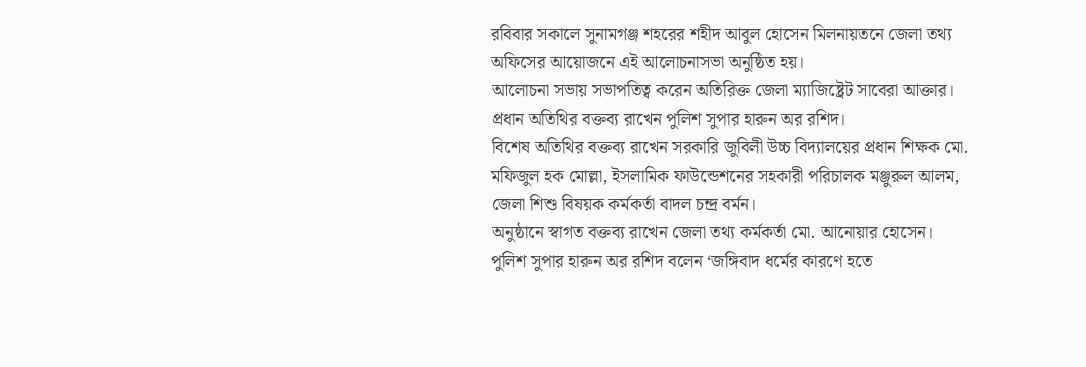রবিবার সকালে সুনামগঞ্জ শহরের শহীদ আবুল হোসেন মিলনায়তনে জেলা তথ্য অফিসের আয়োজনে এই আলোচনাসভা অনুষ্ঠিত হয়।
আলোচনা সভায় সভাপতিত্ব করেন অতিরিক্ত জেলা ম্যাজিষ্ট্রেট সাবেরা আক্তার। প্রধান অতিথির বক্তব্য রাখেন পুলিশ সুপার হারুন অর রশিদ।
বিশেষ অতিথির বক্তব্য রাখেন সরকারি জুবিলী উচ্চ বিদ্যালয়ের প্রধান শিক্ষক মো. মফিজুল হক মোল্লা, ইসলামিক ফাউন্ডেশনের সহকারী পরিচালক মঞ্জুরুল আলম, জেলা শিশু বিষয়ক কর্মকর্তা বাদল চন্দ্র বর্মন।
অনুষ্ঠানে স্বাগত বক্তব্য রাখেন জেলা তথ্য কর্মকর্তা মো. আনোয়ার হোসেন।
পুলিশ সুপার হারুন অর রশিদ বলেন ‘জঙ্গিবাদ ধর্মের কারণে হতে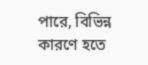পারে, বিভিন্ন কারণে হতে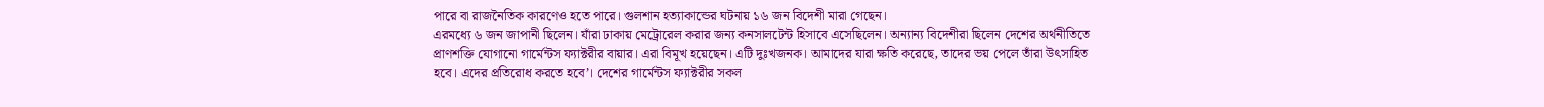পারে বা রাজনৈতিক কারণেও হতে পারে। গুলশান হত্যাকান্ডের ঘটনায় ১৬ জন বিদেশী মারা গেছেন।
এরমধ্যে ৬ জন জাপানী ছিলেন। যাঁরা ঢাকায় মেট্রোরেল করার জন্য কনসালটেন্ট হিসাবে এসেছিলেন। অন্যান্য বিদেশীরা ছিলেন দেশের অর্থনীতিতে প্রাণশক্তি যোগানো গার্মেন্টস ফ্যাক্টরীর বায়ার। এরা বিমূখ হয়েছেন। এটি দুঃখজনক। আমাদের যারা ক্ষতি করেছে, তাদের ভয় পেলে তাঁরা উৎসাহিত হবে। এদের প্রতিরোধ করতে হবে’। দেশের গার্মেন্টস ফ্যাক্টরীর সকল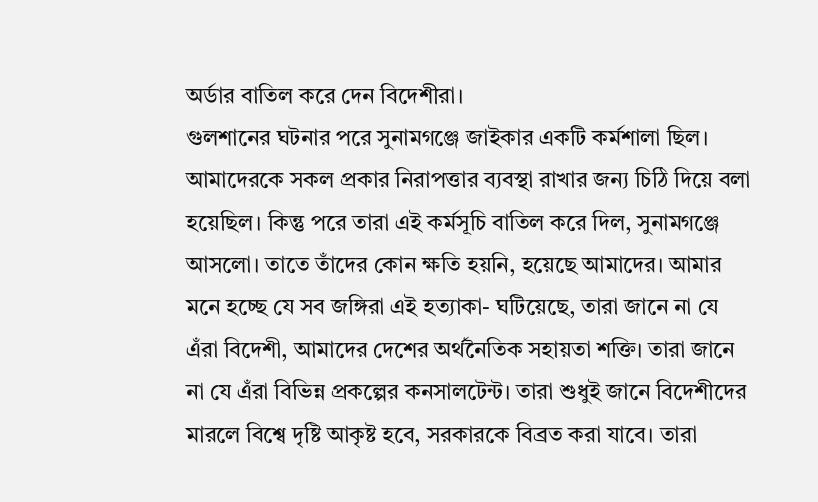অর্ডার বাতিল করে দেন বিদেশীরা।
গুলশানের ঘটনার পরে সুনামগঞ্জে জাইকার একটি কর্মশালা ছিল। আমাদেরকে সকল প্রকার নিরাপত্তার ব্যবস্থা রাখার জন্য চিঠি দিয়ে বলা হয়েছিল। কিন্তু পরে তারা এই কর্মসূচি বাতিল করে দিল, সুনামগঞ্জে আসলো। তাতে তাঁদের কোন ক্ষতি হয়নি, হয়েছে আমাদের। আমার মনে হচ্ছে যে সব জঙ্গিরা এই হত্যাকা- ঘটিয়েছে, তারা জানে না যে এঁরা বিদেশী, আমাদের দেশের অর্থনৈতিক সহায়তা শক্তি। তারা জানে না যে এঁরা বিভিন্ন প্রকল্পের কনসালটেন্ট। তারা শুধুই জানে বিদেশীদের মারলে বিশ্বে দৃষ্টি আকৃষ্ট হবে, সরকারকে বিব্রত করা যাবে। তারা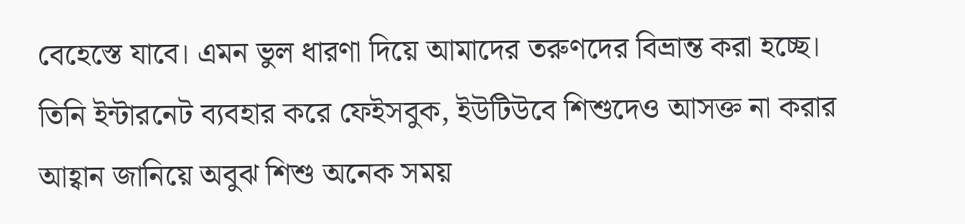বেহেস্তে যাবে। এমন ভুল ধারণা দিয়ে আমাদের তরুণদের বিভ্রান্ত করা হচ্ছে। তিনি ইন্টারনেট ব্যবহার করে ফেইসবুক, ইউটিউবে শিশুদেও আসক্ত না করার আহ্বান জানিয়ে অবুঝ শিশু অনেক সময়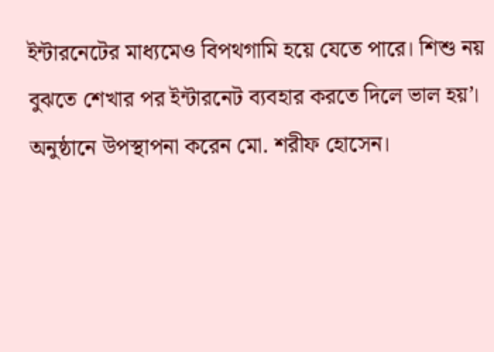ইন্টারনেটের মাধ্যমেও বিপথগামি হয়ে যেতে পারে। শিশু নয় বুঝতে শেখার পর ইন্টারনেট ব্যবহার করতে দিলে ভাল হয়’।
অনুষ্ঠানে উপস্থাপনা করেন মো. শরীফ হোসেন।